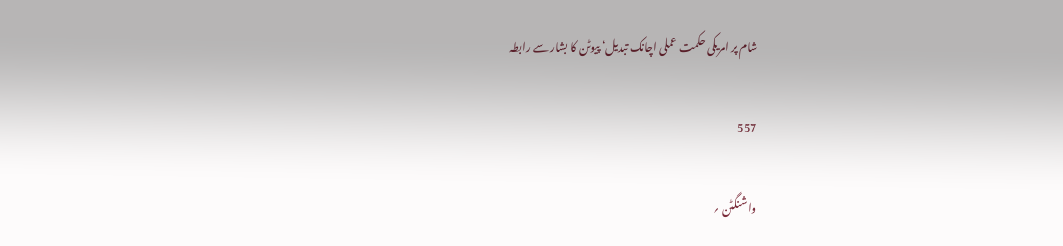شام پر امریکی حکمت عملی اچانک تبدیل‘ پیوٹن کا بشار سے رابطہ

557

واشنگٹن ؍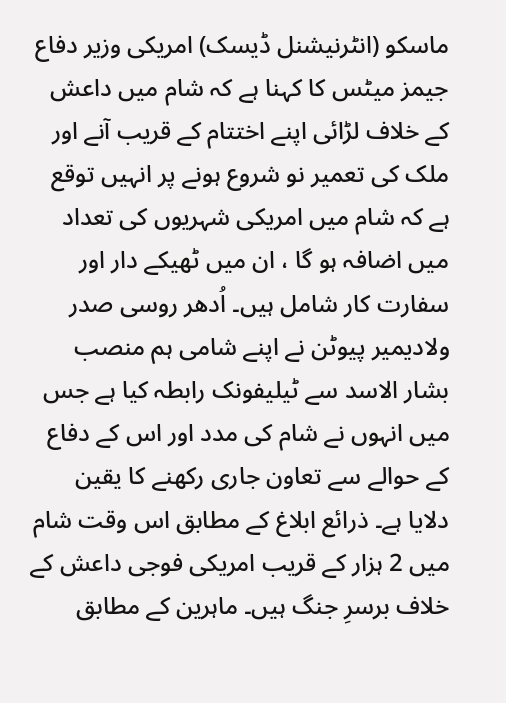ماسکو (انٹرنیشنل ڈیسک) امریکی وزیر دفاع جیمز میٹس کا کہنا ہے کہ شام میں داعش کے خلاف لڑائی اپنے اختتام کے قریب آنے اور ملک کی تعمیر نو شروع ہونے پر انہیں توقع ہے کہ شام میں امریکی شہریوں کی تعداد میں اضافہ ہو گا ، ان میں ٹھیکے دار اور سفارت کار شامل ہیں۔ اُدھر روسی صدر ولادیمیر پیوٹن نے اپنے شامی ہم منصب بشار الاسد سے ٹیلیفونک رابطہ کیا ہے جس میں انہوں نے شام کی مدد اور اس کے دفاع کے حوالے سے تعاون جاری رکھنے کا یقین دلایا ہے۔ ذرائع ابلاغ کے مطابق اس وقت شام میں 2 ہزار کے قریب امریکی فوجی داعش کے خلاف برسرِ جنگ ہیں۔ ماہرین کے مطابق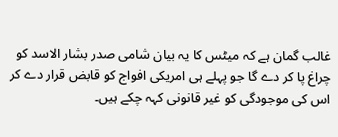غالب گمان ہے کہ میٹس کا یہ بیان شامی صدر بشار الاسد کو چراغ پا کر دے گا جو پہلے ہی امریکی افواج کو قابض قرار دے کر اس کی موجودگی کو غیر قانونی کہہ چکے ہیں۔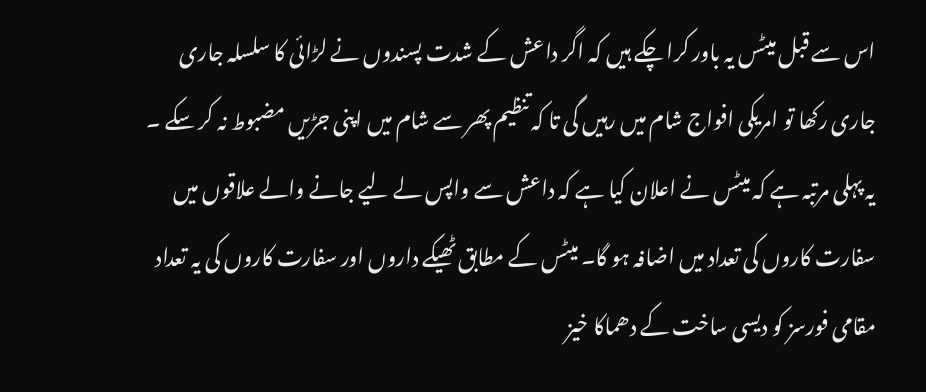اس سے قبل میٹس یہ باور کرا چکے ہیں کہ اگر داعش کے شدت پسندوں نے لڑائی کا سلسلہ جاری جاری رکھا تو امریکی افواج شام میں رہیں گی تا کہ تنظیم پھر سے شام میں اپنی جڑیں مضبوط نہ کر سکے ۔ یہ پہلی مرتبہ ہے کہ میٹس نے اعلان کیا ہے کہ داعش سے واپس لے لیے جانے والے علاقوں میں سفارت کاروں کی تعداد میں اضافہ ہو گا۔ میٹس کے مطابق ٹھیکے داروں اور سفارت کاروں کی یہ تعداد مقامی فورسز کو دیسی ساخت کے دھماکا خیز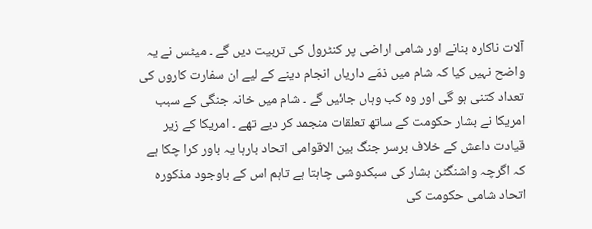آلات ناکارہ بنانے اور شامی اراضی پر کنٹرول کی تربیت دیں گے ۔ میٹس نے یہ واضح نہیں کیا کہ شام میں ذمّے داریاں انجام دینے کے لیے ان سفارت کاروں کی تعداد کتنی ہو گی اور وہ کب وہاں جائیں گے ۔ شام میں خانہ جنگی کے سبب امریکا نے بشار حکومت کے ساتھ تعلقات منجمد کر دیے تھے ۔ امریکا کے زیر قیادت داعش کے خلاف برسر جنگ بین الاقوامی اتحاد بارہا یہ باور کرا چکا ہے کہ اگرچہ واشنگٹن بشار کی سبکدوشی چاہتا ہے تاہم اس کے باوجود مذکورہ اتحاد شامی حکومت کی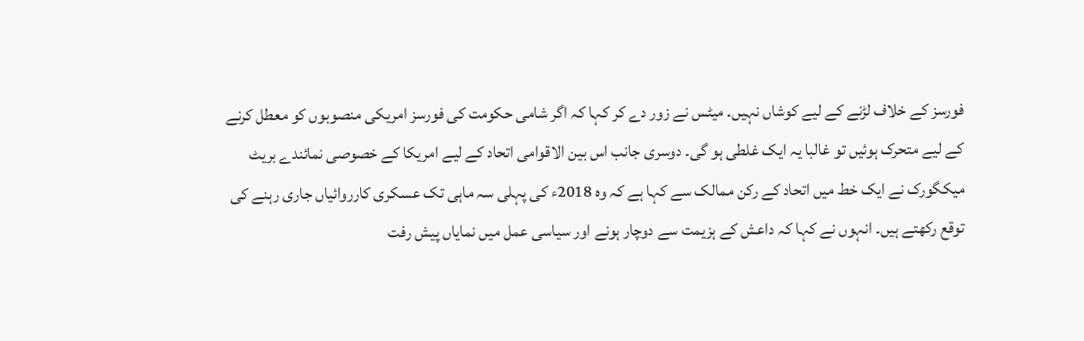فورسز کے خلاف لڑنے کے لیے کوشاں نہیں۔ میٹس نے زور دے کر کہا کہ اگر شامی حکومت کی فورسز امریکی منصوبوں کو معطل کرنے کے لیے متحرک ہوئیں تو غالبا یہ ایک غلطی ہو گی۔ دوسری جانب اس بین الاقوامی اتحاد کے لیے امریکا کے خصوصی نمائندے بریٹ میکگورک نے ایک خط میں اتحاد کے رکن ممالک سے کہا ہے کہ وہ 2018ء کی پہلی سہ ماہی تک عسکری کارروائیاں جاری رہنے کی توقع رکھتے ہیں۔ انہوں نے کہا کہ داعش کے ہزیمت سے دوچار ہونے اور سیاسی عمل میں نمایاں پیش رفت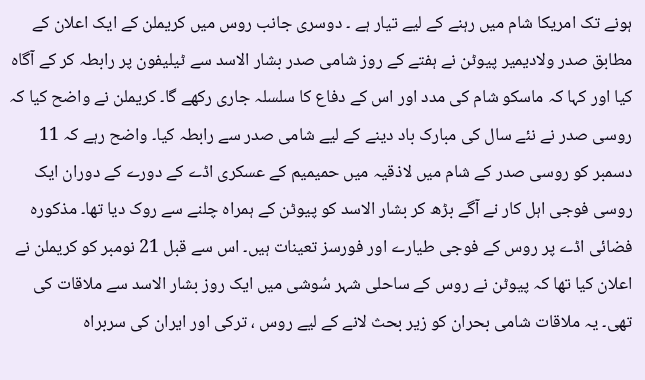ہونے تک امریکا شام میں رہنے کے لیے تیار ہے ۔ دوسری جانب روس میں کریملن کے ایک اعلان کے مطابق صدر ولادیمیر پیوٹن نے ہفتے کے روز شامی صدر بشار الاسد سے ٹیلیفون پر رابطہ کر کے آگاہ کیا اور کہا کہ ماسکو شام کی مدد اور اس کے دفاع کا سلسلہ جاری رکھے گا۔ کریملن نے واضح کیا کہ روسی صدر نے نئے سال کی مبارک باد دینے کے لیے شامی صدر سے رابطہ کیا۔ واضح رہے کہ 11 دسمبر کو روسی صدر کے شام میں لاذقیہ میں حمیمیم کے عسکری اڈے کے دورے کے دوران ایک روسی فوجی اہل کار نے آگے بڑھ کر بشار الاسد کو پیوٹن کے ہمراہ چلنے سے روک دیا تھا۔ مذکورہ فضائی اڈے پر روس کے فوجی طیارے اور فورسز تعینات ہیں۔ اس سے قبل 21 نومبر کو کریملن نے اعلان کیا تھا کہ پیوٹن نے روس کے ساحلی شہر سُوشی میں ایک روز بشار الاسد سے ملاقات کی تھی۔ یہ ملاقات شامی بحران کو زیر بحث لانے کے لیے روس ، ترکی اور ایران کی سربراہ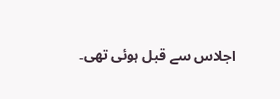اجلاس سے قبل ہوئی تھی۔